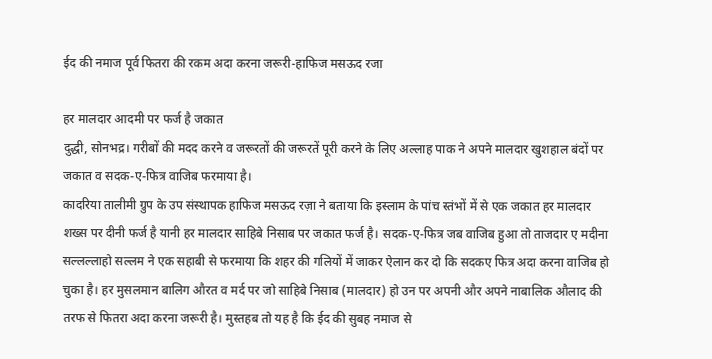ईद की नमाज पूर्व फितरा की रकम अदा करना जरूरी-हाफिज मसऊद रजा

हर मालदार आदमी पर फर्ज है जकात
दुद्धी, सोनभद्र। गरीबों की मदद करने व जरूरतों की जरूरतें पूरी करने के लिए अल्लाह पाक ने अपने मालदार खुशहाल बंदों पर जकात व सदक-ए-फित्र वाजिब फरमाया है।
कादरिया तालीमी ग्रुप के उप संस्थापक हाफिज मसऊद रज़ा ने बताया कि इस्लाम के पांच स्तंभों में से एक जकात हर मालदार शख्स पर दीनी फर्ज है यानी हर मालदार साहिबे निसाब पर जकात फर्ज है। सदक-ए-फित्र जब वाजिब हुआ तो ताजदार ए मदीना सल्लल्लाहो सल्लम ने एक सहाबी से फरमाया कि शहर की गलियों में जाकर ऐलान कर दो कि सदकए फित्र अदा करना वाजिब हो चुका है। हर मुसलमान बालिग औरत व मर्द पर जो साहिबे निसाब (मालदार) हो उन पर अपनी और अपने नाबालिक औलाद की तरफ से फितरा अदा करना जरूरी है। मुस्तहब तो यह है कि ईद की सुबह नमाज से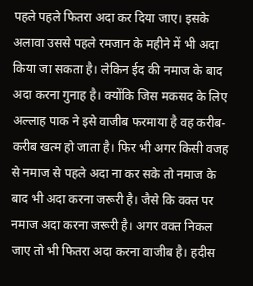पहले पहले फितरा अदा कर दिया जाए। इसके अलावा उससे पहले रमजान के महीने में भी अदा किया जा सकता है। लेकिन ईद की नमाज के बाद अदा करना गुनाह है। क्योंकि जिस मकसद के लिए अल्लाह पाक ने इसे वाजीब फरमाया है वह करीब-करीब खत्म हो जाता है। फिर भी अगर किसी वजह से नमाज से पहले अदा ना कर सके तो नमाज के बाद भी अदा करना जरूरी है। जैसे कि वक्त पर नमाज अदा करना जरूरी है। अगर वक्त निकल जाए तो भी फितरा अदा करना वाजीब है। हदीस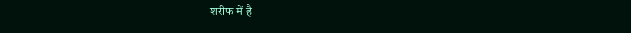शरीफ में है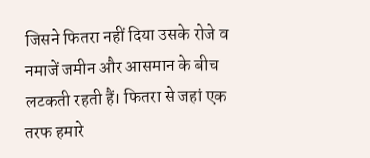जिसने फितरा नहीं दिया उसके रोजे व नमाजें जमीन और आसमान के बीच लटकती रहती हैं। फितरा से जहां एक तरफ हमारे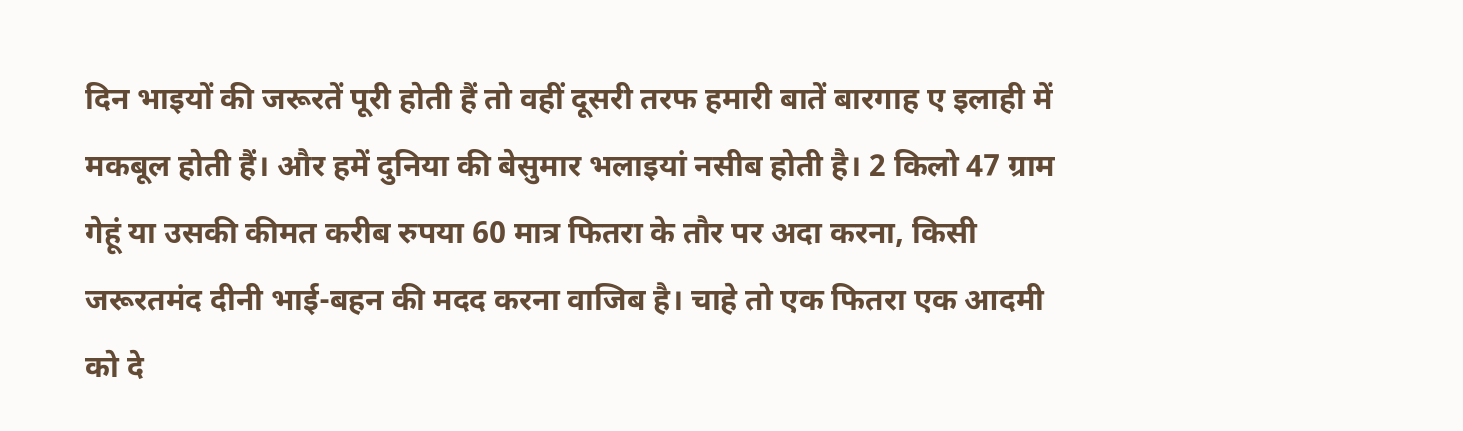दिन भाइयों की जरूरतें पूरी होती हैं तो वहीं दूसरी तरफ हमारी बातें बारगाह ए इलाही में मकबूल होती हैं। और हमें दुनिया की बेसुमार भलाइयां नसीब होती है। 2 किलो 47 ग्राम गेहूं या उसकी कीमत करीब रुपया 60 मात्र फितरा के तौर पर अदा करना, किसी जरूरतमंद दीनी भाई-बहन की मदद करना वाजिब है। चाहे तो एक फितरा एक आदमी को दे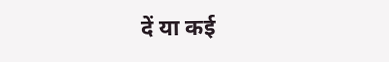दें या कई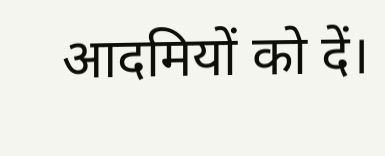आदमियों को दें।